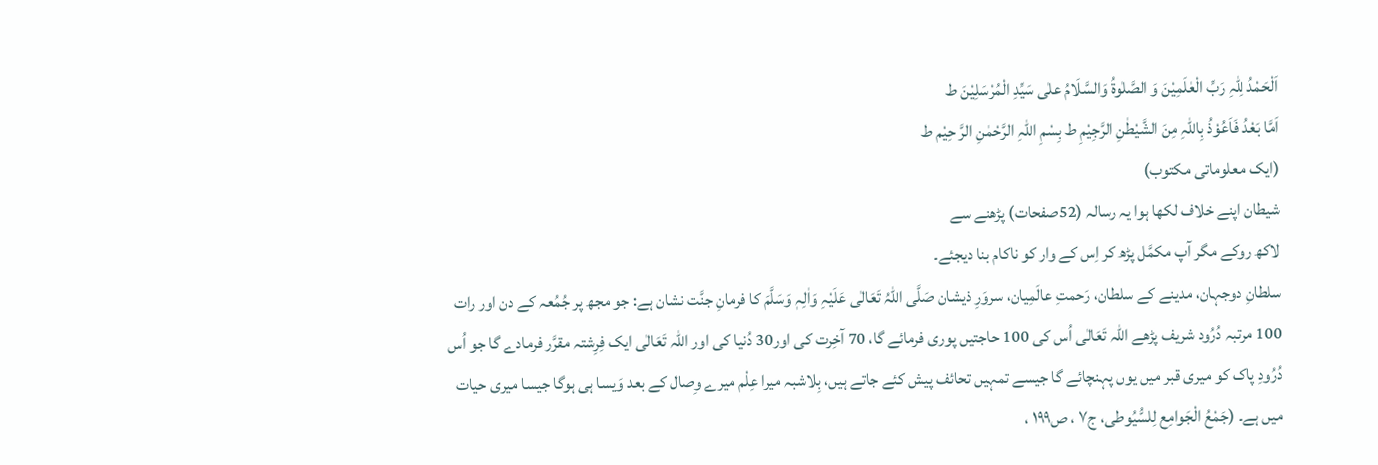اَلْحَمْدُ لِلّٰہِ رَبِّ الْعٰلَمِیْنَ وَ الصَّلٰوۃُ وَالسَّلَامُ علٰی سَیِّدِ الْمُرْسَلِیْنَ ط
اَمَّا بَعْدُ فَاَعُوْذُ بِاللّٰہِ مِنَ الشَّیْطٰنِ الرَّجِیْمِ ط بِسْمِ اللہِ الرَّحْمٰنِ الرَّ حِیْم ط
(ایک معلوماتی مکتوب)
شیطان اپنے خلاف لکھا ہوا یہ رسالہ (52صفحات) پڑھنے سے
لاکھ روکے مگر آپ مکمَّل پڑھ کر اِس کے وار کو ناکام بنا دیجئے۔
سلطانِ دوجہان، مدینے کے سلطان، رَحمتِ عالَمِیان، سروَرِ ذیشان صَلَّی اللہُ تَعَالٰی عَلَیْہِ وَاٰلِہٖ وَسَلَّمَ کا فرمانِ جنَّت نشان ہے: جو مجھ پر جُمُعہ کے دن اور رات 100 مرتبہ دُرُود شریف پڑھے اللہ تَعَالٰی اُس کی 100 حاجتیں پوری فرمائے گا، 70 آخِرت کی اور30 دُنیا کی اور اللہ تَعَالٰی ایک فِرِشتہ مقرَّر فرمادے گا جو اُس دُرُودِ پاک کو میری قبر میں یوں پہنچائے گا جیسے تمہیں تحائف پیش کئے جاتے ہیں، بِلاشبہ میرا عِلْم میرے وِصال کے بعد وَیسا ہی ہوگا جیسا میری حیات میں ہے۔ (جَمْعُ الْجَوامِع لِلسُّیُوطی، ج۷ ، ص۱۹۹ ،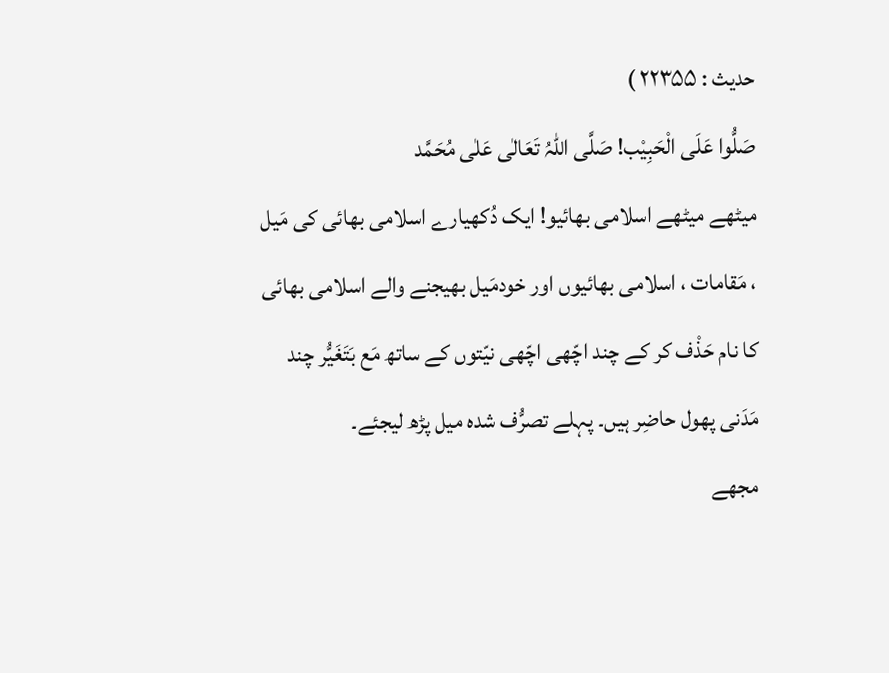حدیث : ۲۲۳۵۵ )
صَلُّوا عَلَی الْحَبِیْب! صَلَّی اللہُ تَعَالٰی عَلٰی مُحَمَّد
میٹھے میٹھے اسلامی بھائیو! ایک دُکھیارے اسلامی بھائی کی مَیل ، مَقامات ، اسلامی بھائیوں اور خودمَیل بھیجنے والے اسلامی بھائی کا نام حَذْف کر کے چند اچّھی اچّھی نیّتوں کے ساتھ مَع بَتَغَیُّر چند مَدَنی پھول حاضِر ہیں۔ پہلے تصرُّف شدہ میل پڑھ لیجئے۔
مجھے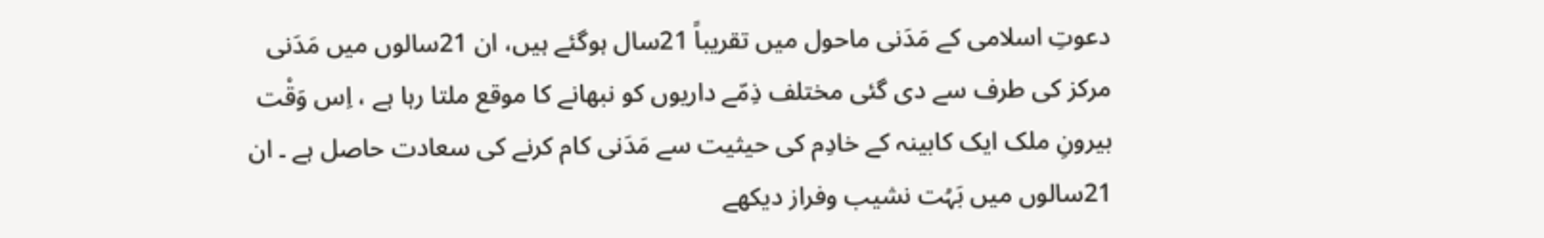دعوتِ اسلامی کے مَدَنی ماحول میں تقریباً 21سال ہوگئے ہیں، ان 21سالوں میں مَدَنی مرکز کی طرف سے دی گئی مختلف ذِمّے داریوں کو نبھانے کا موقع ملتا رہا ہے ، اِس وَقْت بیرونِ ملک ایک کابینہ کے خادِم کی حیثیت سے مَدَنی کام کرنے کی سعادت حاصل ہے ۔ ان 21سالوں میں بَہُت نشیب وفراز دیکھے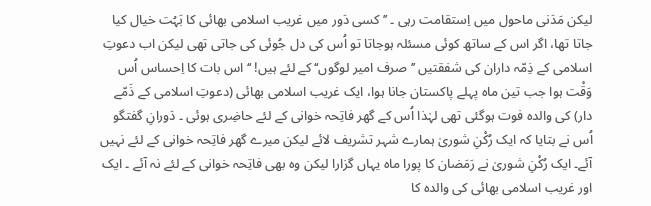لیکن مَدَنی ماحول میں اِستقامت رہی ۔ ’’ کسی دَور میں غریب اسلامی بھائی کا بَہُت خیال کیا جاتا تھا، اگر اس کے ساتھ کوئی مسئلہ ہوجاتا تو اُس کی دل جُوئی کی جاتی تھی لیکن اب دعوتِ اسلامی کے ذِمّہ داران کی شفقتیں ’’صرف امیر لوگوں‘‘ کے لئے ہیں! ‘‘ اس بات کا اِحساس اُس وَقْت ہوا جب تین ماہ پہلے پاکستان جانا ہوا، ایک غریب اسلامی بھائی (دعوتِ اسلامی کے ذَمّے دار) کی والدہ فوت ہوگئی تھی لہٰذا اُس کے گھر فاتِحہ خوانی کے لئے حاضِری ہوئی ۔ دَورانِ گفتگو اُس نے بتایا کہ ایک رُکْنِ شوریٰ ہمارے شہر تشریف لائے لیکن میرے گھر فاتِحہ خوانی کے لئے نہیں آئے۔ ایک رُکْنِ شوریٰ نے رَمَضان کا پورا ماہ یہاں گزارا لیکن وہ بھی فاتِحہ خوانی کے لئے نہ آئے ۔ ایک اور غریب اسلامی بھائی کی والدہ کا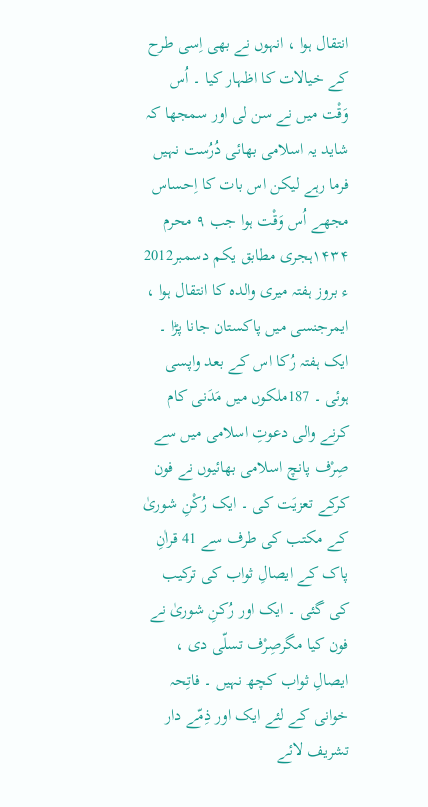انتقال ہوا ، انہوں نے بھی اِسی طرح کے خیالات کا اظہار کیا ۔ اُس وَقْت میں نے سن لی اور سمجھا کہ شاید یہ اسلامی بھائی دُرُست نہیں فرما رہے لیکن اس بات کا اِحساس مجھے اُس وَقْت ہوا جب ۹ محرم ۱۴۳۴ہجری مطابق یکم دسمبر2012 ء بروز ہفتہ میری والدہ کا انتقال ہوا ، ایمرجنسی میں پاکستان جانا پڑا ۔ ایک ہفتہ رُکا اس کے بعد واپسی ہوئی ۔ 187ملکوں میں مَدَنی کام کرنے والی دعوتِ اسلامی میں سے صِرْف پانچ اسلامی بھائیوں نے فون کرکے تعزیَت کی ۔ ایک رُکْنِ شوریٰ کے مکتب کی طرف سے 41 قراٰنِ پاک کے ایصالِ ثواب کی ترکیب کی گئی ۔ ایک اور رُکنِ شوریٰ نے فون کیا مگرصِرْف تسلّی دی ، ایصالِ ثواب کچھ نہیں ۔ فاتِحہ خوانی کے لئے ایک اور ذِمّے دار تشریف لائے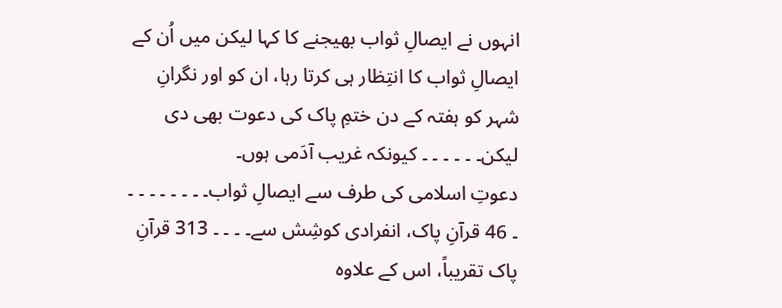انہوں نے ایصالِ ثواب بھیجنے کا کہا لیکن میں اُن کے ایصالِ ثواب کا انتِظار ہی کرتا رہا، ان کو اور نگرانِ شہر کو ہفتہ کے دن ختمِ پاک کی دعوت بھی دی لیکن۔ ۔ ۔ ۔ ۔ ۔ کیونکہ غریب آدَمی ہوں۔
دعوتِ اسلامی کی طرف سے ایصالِ ثواب۔ ۔ ۔ ۔ ۔ ۔ ۔ ۔ ۔ 46 قرآنِ پاک، انفرادی کوشِش سے۔ ۔ ۔ ۔ 313 قرآنِ پاک تقریباً، اس کے علاوہ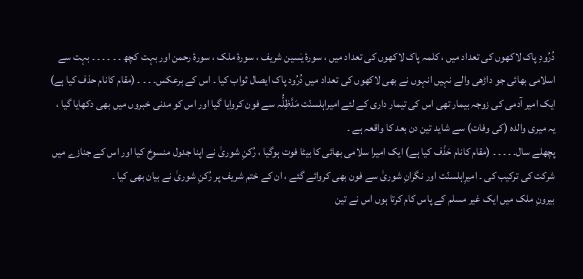دُرُودِ پاک لاکھوں کی تعداد میں ، کلمہ پاک لاکھوں کی تعداد میں ، سورۂ یٰسین شریف ، سورۂ ملک ، سورۂ رحمن اور بہت کچھ ۔ ۔ ۔ ۔ ۔ ۔ بہت سے اسلامی بھائی جو داڑھی والے نہیں انہوں نے بھی لاکھوں کی تعداد میں دُرُود پاک ایصال ثواب کیا ۔ اس کے برعکس۔ ۔ ۔ ۔ (مقام کانام حذف کیا ہے) ایک امیر آدمی کی زوجہ بیمار تھی اس کی تیمار داری کے لئے امیراہلسنّت مَدَّظِلُّہ سے فون کروایا گیا اور اس کو مدنی خبروں میں بھی دکھایا گیا ، یہ میری والدہ (کی وفات) سے شاید تین دن بعد کا واقعہ ہے ۔
پچھلے سال۔ ۔ ۔ ۔ ۔ (مقام کانام حَذْف کیا ہے) ایک امیرا سلامی بھائی کا بیٹا فوت ہوگیا ، رُکنِ شوریٰ نے اپنا جدول منسوخ کیا اور اس کے جنازے میں شرکت کی ترکیب کی ۔ امیرِاہلسنّت اور نگرانِ شوریٰ سے فون بھی کروائے گئے ، ان کے ختم شریف پر رُکنِ شوریٰ نے بیان بھی کیا ۔
بیرونِ ملک میں ایک غیر مسلم کے پاس کام کرتا ہوں اس نے تین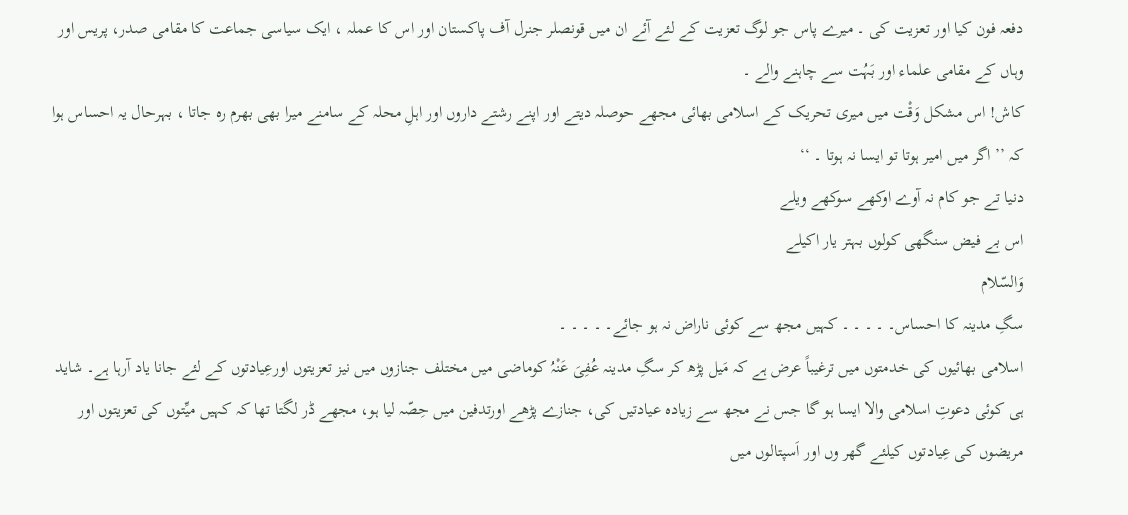دفعہ فون کیا اور تعزیت کی ۔ میرے پاس جو لوگ تعزیت کے لئے آئے ان میں قونصلر جنرل آف پاکستان اور اس کا عملہ ، ایک سیاسی جماعت کا مقامی صدر، پریس اور وہاں کے مقامی علماء اور بَہُت سے چاہنے والے ۔
کاش! اس مشکل وَقْت میں میری تحریک کے اسلامی بھائی مجھے حوصلہ دیتے اور اپنے رشتے داروں اور اہلِ محلہ کے سامنے میرا بھی بھرم رہ جاتا ، بہرحال یہ احساس ہوا کہ ’’ اگر میں امیر ہوتا تو ایسا نہ ہوتا ۔ ‘‘
دنیا تے جو کام نہ آوے اوکھے سوکھے ویلے
اس بے فیض سنگھی کولوں بہتر یار اکیلے
وَالسّلام
سگِ مدینہ کا احساس۔ ۔ ۔ ۔ ۔ کہیں مجھ سے کوئی ناراض نہ ہو جائے۔ ۔ ۔ ۔ ۔
اسلامی بھائیوں کی خدمتوں میں ترغیباً عرض ہے کہ مَیل پڑھ کر سگِ مدینہ عُفِیَ عَنْہُ کوماضی میں مختلف جنازوں میں نیز تعزیتوں اورعِیادتوں کے لئے جانا یاد آرہا ہے۔ شاید ہی کوئی دعوتِ اسلامی والا ایسا ہو گا جس نے مجھ سے زیادہ عیادتیں کی، جنازے پڑھے اورتدفین میں حِصّہ لیا ہو، مجھے ڈر لگتا تھا کہ کہیں میِّتوں کی تعزیتوں اور مریضوں کی عِیادتوں کیلئے گھر وں اور اَسپتالوں میں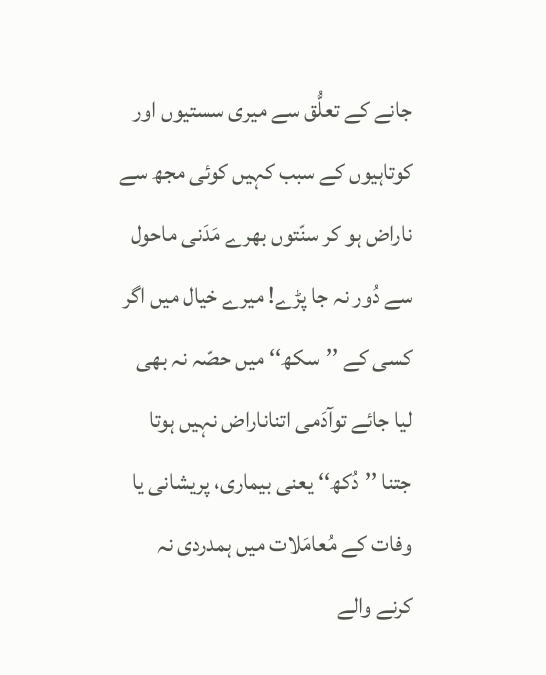جانے کے تعلُّق سے میری سستیوں اور کوتاہیوں کے سبب کہیں کوئی مجھ سے ناراض ہو کر سنّتوں بھرے مَدَنی ماحول سے دُور نہ جا پڑے! میرے خیال میں اگر کسی کے ’’سکھ‘‘ میں حصّہ نہ بھی لیا جائے توآدَمی اتناناراض نہیں ہوتا جتنا ’’دُکھ‘‘ یعنی بیماری، پریشانی یا وفات کے مُعامَلات میں ہمدردی نہ کرنے والے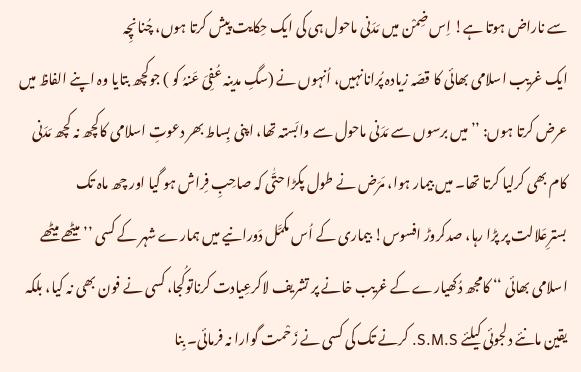سے ناراض ہوتا ہے! اِس ضِمْن میں مَدَنی ماحول ہی کی ایک حِکایت پیش کرتا ہوں، چُنانچِہ
ایک غریب اسلامی بھائی کا قصّہ زیادہ پُرانانہیں، اُنہوں نے (سگِ مدینہ عُفِیَ عَنہُ کو ) جوکچھ بتایا وہ اپنے الفاظ میں عرض کرتا ہوں: ’’ میں برسوں سے مَدَنی ماحول سے وابَستہ تھا، اپنی بِساط بھر دعوتِ اسلامی کاکچھ نہ کچھ مَدَنی کام بھی کرلیا کرتا تھا۔ میں بیمار ہوا، مَرَض نے طول پکڑا حتّٰی کہ صاحِبِ فِراش ہو گیا اور چھ ماہ تک بسترِعَلالت پر پڑا رہا، صدکروڑ افسوس! بیماری کے اُس مکمَّل دَورانیے میں ہمارے شہر کے کسی ’’ میٹھے میٹھے اسلامی بھائی ‘‘ کامجھ دُکھیارے کے غریب خانے پر تشریف لاکرعِیادت کرناتوکُجا، کسی نے فون بھی نہ کیا، بلکہ یقین مانئے دلجوئی کیلئے S.M.S. کرنے تک کی کسی نے زَحْمت گوارا نہ فرمائی۔ بِنا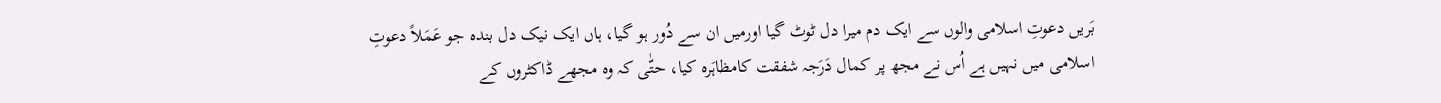بَریں دعوتِ اسلامی والوں سے ایک دم میرا دل ٹوٹ گیا اورمیں ان سے دُور ہو گیا، ہاں ایک نیک دل بندہ جو عَمَلاً دعوتِ اسلامی میں نہیں ہے اُس نے مجھ پر کمال دَرَجہ شفقت کامظاہَرہ کیا، حتّٰی کہ وہ مجھے ڈاکٹروں کے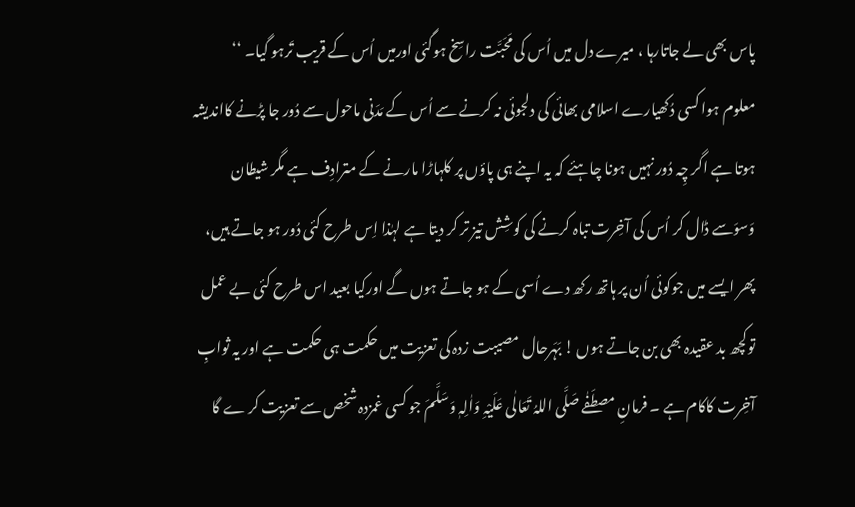پاس بھی لے جاتارہا ، میرے دل میں اُس کی مَحَبَّت راسِخ ہوگئی اورمیں اُس کے قریب تَرہو گیا۔ ‘‘
معلوم ہوا کسی دُکھیارے اسلامی بھائی کی دلجوئی نہ کرنے سے اُس کے مَدَنی ماحول سے دُور جا پڑنے کااندیشہ ہوتا ہے اگر چِہ دُور نہیں ہونا چاہئے کہ یہ اپنے ہی پاؤں پر کلہاڑا مارنے کے مترادِف ہے مگر شیطان وَسوَسے ڈال کر اُس کی آخِرت تباہ کرنے کی کوشِش تیز تر کر دیتا ہے لہٰذا اِس طرح کئی دُور ہو جاتے ہیں، پھر ایسے میں جوکوئی اُن پر ہاتھ رکھ دے اُسی کے ہو جاتے ہوں گے اورکیا بعید اس طرح کئی بے عمل توکچھ بد عقیدہ بھی بن جاتے ہوں ! بَہَرحال مصیبت زدہ کی تعزیت میں حکمت ہی حکمت ہے اور یہ ثوابِ آخِرت کاکام ہے ۔ فرمانِ مصطَفٰے صَلَّی اللہُ تَعَالٰی عَلَیْہِ وَاٰلِہٖ وَسَلَّمَ جو کسی غمزدہ شخص سے تعزیت کر ے گا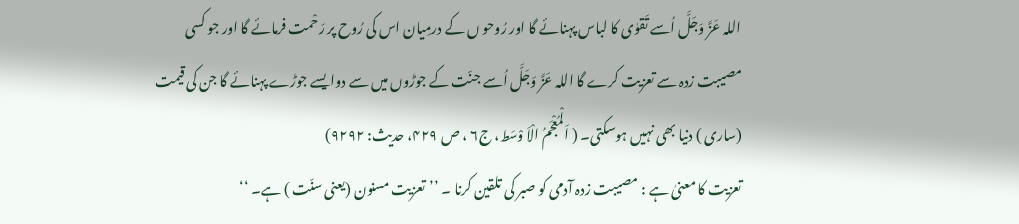اللہ عَزَّ وَجَلَّ اُسے تَقوٰی کا لباس پہنائے گا اور رُوحو ں کے درمِیان اس کی رُوح پر رَحْمت فرمائے گا اور جو کسی مصیبت زدہ سے تعزیت کرے گا اللہ عَزَّ وَجَلَّ اُسے جنّت کے جوڑوں میں سے دوایسے جوڑے پہنائے گا جن کی قیمت (ساری ) دنیا بھی نہیں ہوسکتی۔ ( اَلْمُعْجَمُ الْاَ وْسَط، ج۶ ، ص ۴۲۹، حدیث: ۹۲۹۲)
تعزیت کا معنیٰ ہے : مصیبت زدہ آدمی کو صبر کی تلقین کرنا ۔ ’’تعزیت مسنون (یعنی سنّت ) ہے۔ ‘‘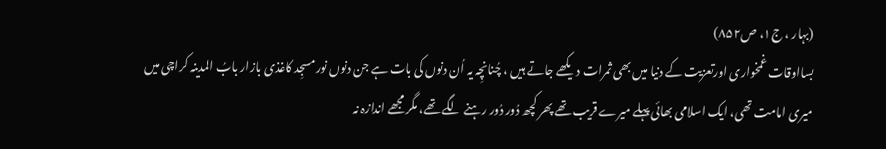(بہار ، ج۱، ص۸۵۲)
بسااوقات غمخواری اورتعزیت کے دنیا میں بھی ثمرات دیکھے جاتے ہیں ، چُنانچِہ یہ اُن دنوں کی بات ہے جن دنوں نورمسجِد کاغذی بازار بابُ المدینہ کراچی میں میری امامت تھی، ایک اسلامی بھائی پہلے میرے قریب تھے پھر کچھ دُور دُور رہنے لگے تھے، مگر مجھے اندازہ نہ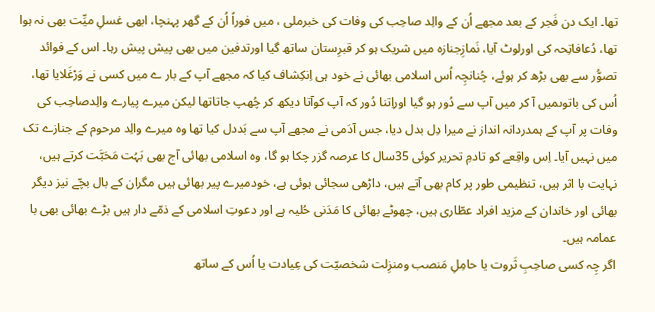تھا۔ ایک دن فَجر کے بعد مجھے اُن کے والِد صاحِب کی وفات کی خبرملی ، میں فوراً اُن کے گھر پہنچا، ابھی غسلِ میِّت بھی نہ ہوا تھا، دُعافاتِحہ کی اورلوٹ آیا، نَمازِجنازہ میں شریک ہو کر قبرِستان ساتھ گیا اورتدفین میں بھی پیش پیش رہا۔ اس کے فوائد تصوُّر سے بھی بڑھ کر ہوئے، چُنانچِہ اُس اسلامی بھائی نے خود ہی اِنکِشاف کیا کہ مجھے آپ کے بار ے میں کسی نے وَرْغَلایا تھا، اُس کی باتوںمیں آ کر میں آپ سے دُور ہو گیا اوراِتنا دُور کہ آپ کوآتا دیکھ کر چُھپ جاتاتھا لیکن میرے پیارے والِدصاحِب کی وفات پر آپ کے ہمدردانہ انداز نے میرا دِل بدل دیا، جس آدَمی نے مجھے آپ سے بَددل کیا تھا وہ میرے والِد مرحوم کے جنازے تک میں نہیں آیا۔ اِس واقِعے کو تادمِ تحریر کوئی 35سال کا عرصہ گزر چکا ہو گا، وہ اسلامی بھائی آج بھی بَہُت مَحَبَّت کرتے ہیں، نہایت با اثر ہیں، تنظیمی طور پر کام بھی آتے ہیں، داڑھی سجائی ہوئی ہے، خودمیرے پیر بھائی ہیں مگران کے بال بچّے نیز دیگر بھائی اور خاندان کے مزید افراد عطّاری ہیں، چھوٹے بھائی کا مَدَنی حُلیہ ہے اور دعوتِ اسلامی کے ذمّے دار ہیں بڑے بھائی بھی با عمامہ ہیں۔
اگر چِہ کسی صاحِبِ ثَروت یا حامِلِ مَنصب ومنزِلت شخصیّت کی عِیادت یا اُس کے ساتھ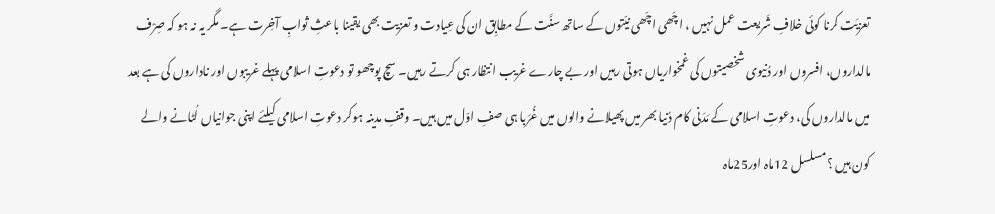تعزیَت کرنا کوئی خلافِ شَریعت عمل نہیں ، اچّھی اچّھی نیّتوں کے ساتھ سنَّت کے مطابِق ان کی عِیادت و تعزیت بھی یقینا باعثِ ثوابِ آخِرت ہے۔ مگر یہ نہ ہو کہ صِرْف مالداروں، افسروں اور دُنیوی شخصیتوں کی غمخواریاں ہوتی رہیں اور بے چارے غریب انتظار ہی کرتے رہیں۔ سچ پوچھو تو دعوتِ اسلامی پہلے غریبوں اور ناداروں کی ہے بعد میں مالداروں کی، دعوتِ اسلامی کے مَدَنی کام دُنیا بھر میں پھیلانے والوں میں غُرَبا ہی صفِ اوّل میں ہیں۔ وقفِ مدینہ ہوکر دعوتِ اسلامی کیلئے اپنی جوانیاں لُٹانے والے کون ہیں ؟ مسلسل 12ماہ اور25ماہ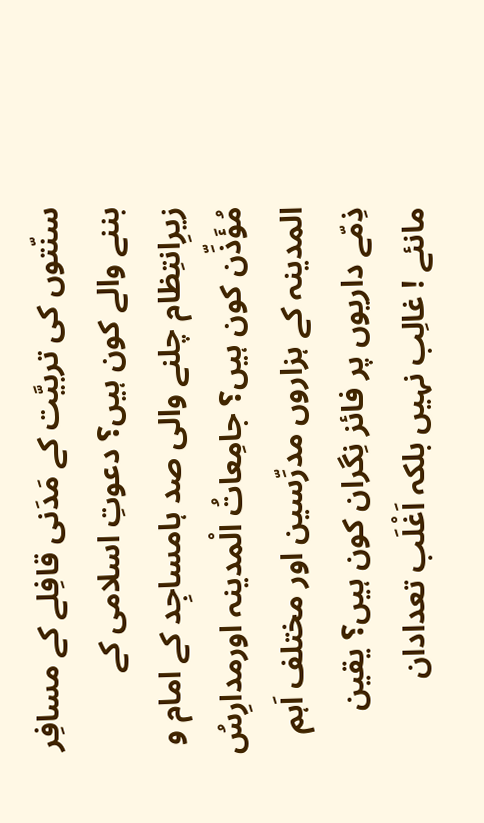سنّتوں کی تربیَّت کے مَدَنی قافِلے کے مسافِر بننے والے کون ہیں؟ دعوتِ اسلامی کے زیرِانتِظام چلنے والی صد ہامساجِد کے امام و مُؤَذِّن کون ہیں؟ جامِعاتُ الْمدینہ اورمدارِسُ المدینہ کے ہزاروں مدرِّسین اور مختلف اَہم ذِمّے داریوں پر فائز نِگران کون ہیں؟ یقین مانئے ! غالِب نہیں بلکہ اَغْلَب تعدادان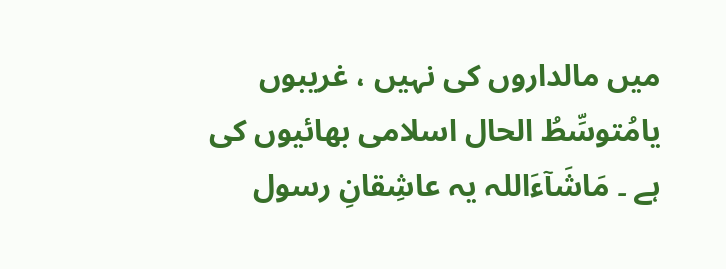میں مالداروں کی نہیں ، غریبوں یامُتوسِّطُ الحال اسلامی بھائیوں کی ہے ۔ مَاشَآءَاللہ یہ عاشِقانِ رسول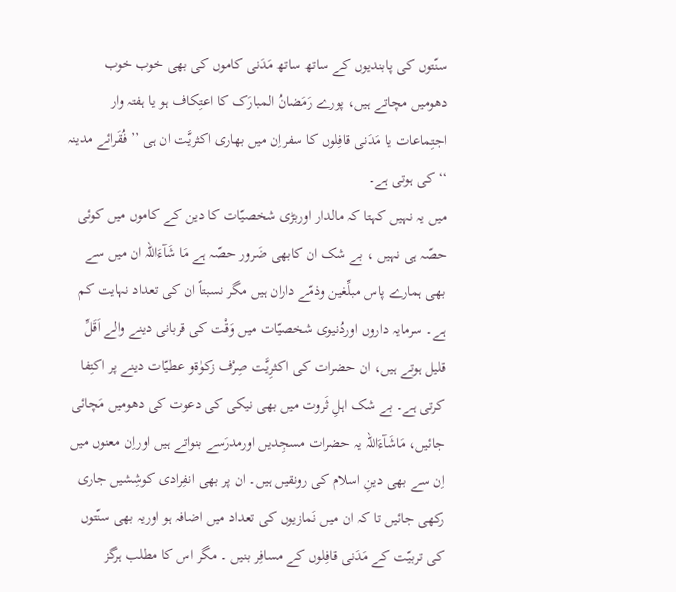سنّتوں کی پابندیوں کے ساتھ ساتھ مَدَنی کاموں کی بھی خوب خوب دھومیں مچاتے ہیں، پورے رَمَضانُ المبارَک کا اعتِکاف ہو یا ہفتہ وار اجتِماعات یا مَدَنی قافِلوں کا سفراِن میں بھاری اکثریَّت ان ہی ’’ فُقَرائے مدینہ ‘‘ کی ہوتی ہے۔
میں یہ نہیں کہتا کہ مالدار اوربڑی شخصیّات کا دین کے کاموں میں کوئی حصّہ ہی نہیں ، بے شک ان کابھی ضَرور حصّہ ہے مَا شَآءَاللہ ان میں سے بھی ہمارے پاس مبلِّغین وذمّے داران ہیں مگر نسبتاً ان کی تعداد نہایت کم ہے۔ سرمایہ داروں اوردُنیوی شخصیّات میں وَقْت کی قربانی دینے والے اَقَلِّ قلیل ہوتے ہیں، ان حضرات کی اکثرِیَّت صِرْف زکوٰۃو عطیّات دینے پر اکتِفا کرتی ہے۔ بے شک اہلِ ثَروت میں بھی نیکی کی دعوت کی دھومیں مَچائی جائیں، مَاشَآءَاللہ یہ حضرات مسجِدیں اورمدرَسے بنواتے ہیں اوراِن معنوں میں اِن سے بھی دینِ اسلام کی رونقیں ہیں۔ ان پر بھی انفِرادی کوشِشیں جاری رکھی جائیں تا کہ ان میں نَمازیوں کی تعداد میں اضافہ ہو اوریہ بھی سنّتوں کی تربیّت کے مَدَنی قافِلوں کے مسافِر بنیں ۔ مگر اس کا مطلب ہرگز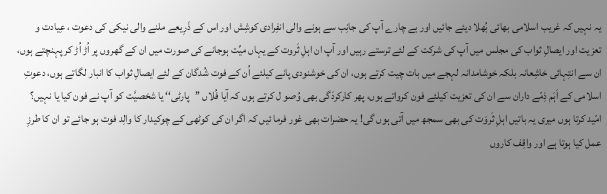یہ نہیں کہ غریب اسلامی بھائی بُھلا دیئے جائیں اور بے چارے آپ کی جانِب سے ہونے والی انفِرادی کوشِش اور اس کے ذَرِیعے ملنے والی نیکی کی دعوت ، عِیادت و تعزیت اور ایصالِ ثواب کی مجلس میں آپ کی شرکت کے لئے ترستے رہیں اور آپ ان اہلِ ثَروت کے یہاں میِّت ہوجانے کی صورت میں ان کے گھروں پر اُڑ اُڑ کر پہنچتے ہوں، ان سے انتِہائی خاشِعانہ بلکہ خوشامدانہ لہجے میں بات چیت کرتے ہوں، ان کی خوشنودی پانے کیلئے اُن کے فوت شُدگان کے لئے ایصالِ ثواب کا انبار لگاتے ہوں، دعوتِ اسلامی کے اَہَم ذِمّے داران سے ان کی تعزیت کیلئے فون کرواتے ہوں، پھر کارکردَگی بھی وُصو ل کرتے ہوں کہ آیا فُلاں ’’پارٹی‘‘ یا شخصیَّت کو آپ نے فون کیا یا نہیں؟ امّید کرتا ہوں میری یہ باتیں اہلِ ثَروَت کی بھی سمجھ میں آتی ہوں گی! یہ حضرات بھی غور فرما ئیں کہ اگر ان کی کوٹھی کے چوکیدار کا والِد فوت ہو جائے تو ان کا طرزِ عمل کیا ہوتا ہے اور واقِف کاروں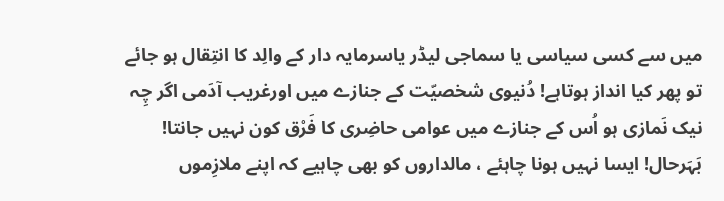میں سے کسی سیاسی یا سماجی لیڈر یاسرمایہ دار کے والِد کا انتِقال ہو جائے تو پھر کیا انداز ہوتاہے! دُنیوی شخصیّت کے جنازے میں اورغریب آدَمی اگر چِہ نیک نَمازی ہو اُس کے جنازے میں عوامی حاضِری کا فَرْق کون نہیں جانتا! بَہَرحال! ایسا نہیں ہونا چاہئے ، مالداروں کو بھی چاہیے کہ اپنے ملازِموں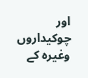اور چوکیداروں وغیرہ کے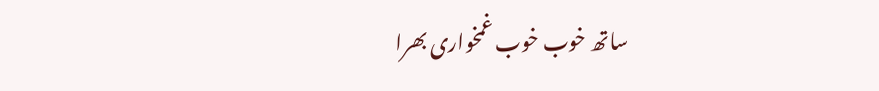ساتھ خوب خوب غمخواری بھرا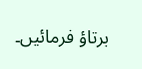برتاؤ فرمائیں۔